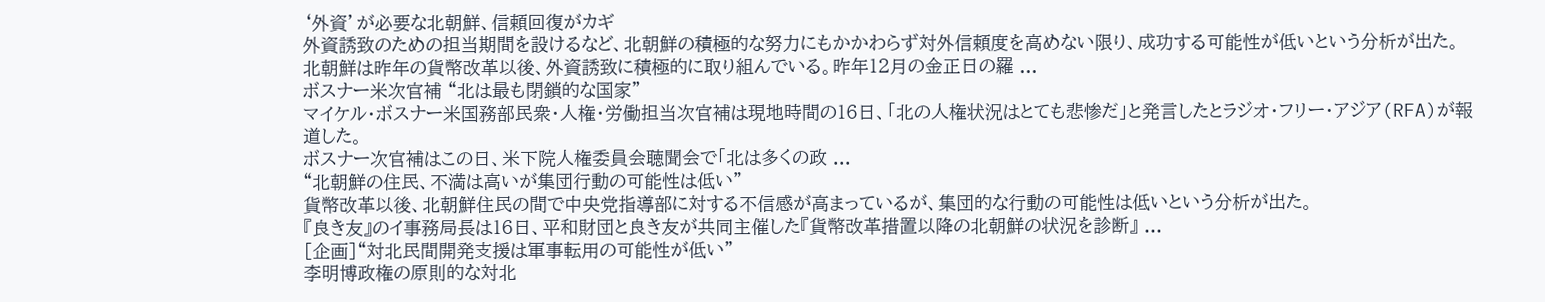‘外資’が必要な北朝鮮、信頼回復がカギ
外資誘致のための担当期間を設けるなど、北朝鮮の積極的な努力にもかかわらず対外信頼度を高めない限り、成功する可能性が低いという分析が出た。
北朝鮮は昨年の貨幣改革以後、外資誘致に積極的に取り組んでいる。昨年12月の金正日の羅 ...
ボスナー米次官補 “北は最も閉鎖的な国家”
マイケル・ボスナー米国務部民衆・人権・労働担当次官補は現地時間の16日、「北の人権状況はとても悲惨だ」と発言したとラジオ・フリー・アジア(RFA)が報道した。
ボスナー次官補はこの日、米下院人権委員会聴聞会で「北は多くの政 ...
“北朝鮮の住民、不満は高いが集団行動の可能性は低い”
貨幣改革以後、北朝鮮住民の間で中央党指導部に対する不信感が高まっているが、集団的な行動の可能性は低いという分析が出た。
『良き友』のイ事務局長は16日、平和財団と良き友が共同主催した『貨幣改革措置以降の北朝鮮の状況を診断』 ...
[企画]“対北民間開発支援は軍事転用の可能性が低い”
李明博政権の原則的な対北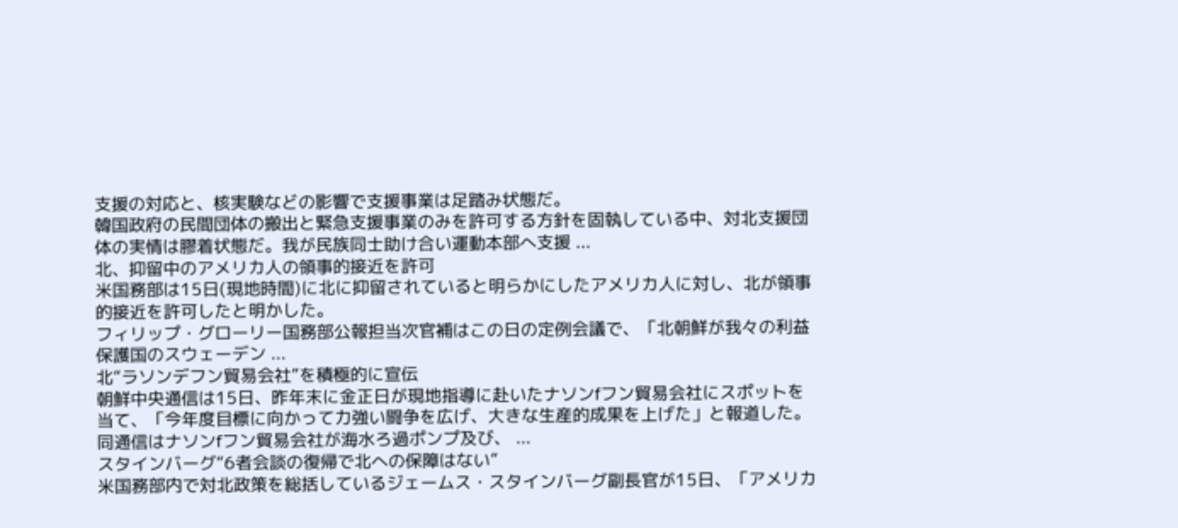支援の対応と、核実験などの影響で支援事業は足踏み状態だ。
韓国政府の民間団体の搬出と緊急支援事業のみを許可する方針を固執している中、対北支援団体の実情は膠着状態だ。我が民族同士助け合い運動本部へ支援 ...
北、抑留中のアメリカ人の領事的接近を許可
米国務部は15日(現地時間)に北に抑留されていると明らかにしたアメリカ人に対し、北が領事的接近を許可したと明かした。
フィリップ・グローリー国務部公報担当次官補はこの日の定例会議で、「北朝鮮が我々の利益保護国のスウェーデン ...
北“ラソンデフン貿易会社”を積極的に宣伝
朝鮮中央通信は15日、昨年末に金正日が現地指導に赴いたナソンfフン貿易会社にスポットを当て、「今年度目標に向かって力強い闘争を広げ、大きな生産的成果を上げた」と報道した。
同通信はナソンfフン貿易会社が海水ろ過ポンプ及び、 ...
スタインバーグ“6者会談の復帰で北への保障はない”
米国務部内で対北政策を総括しているジェームス・スタインバーグ副長官が15日、「アメリカ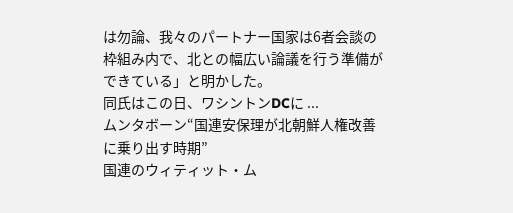は勿論、我々のパートナー国家は6者会談の枠組み内で、北との幅広い論議を行う準備ができている」と明かした。
同氏はこの日、ワシントンDCに ...
ムンタボーン“国連安保理が北朝鮮人権改善に乗り出す時期”
国連のウィティット・ム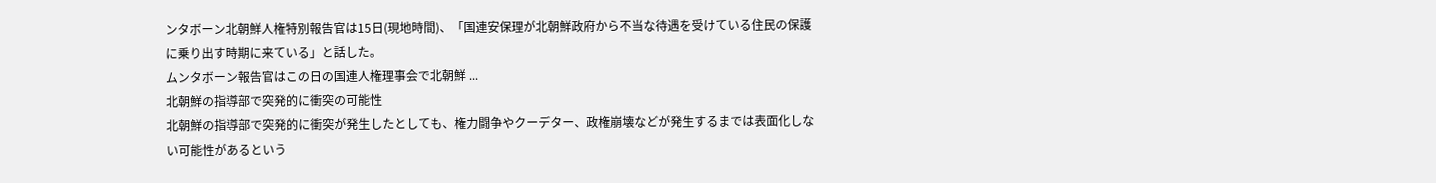ンタボーン北朝鮮人権特別報告官は15日(現地時間)、「国連安保理が北朝鮮政府から不当な待遇を受けている住民の保護に乗り出す時期に来ている」と話した。
ムンタボーン報告官はこの日の国連人権理事会で北朝鮮 ...
北朝鮮の指導部で突発的に衝突の可能性
北朝鮮の指導部で突発的に衝突が発生したとしても、権力闘争やクーデター、政権崩壊などが発生するまでは表面化しない可能性があるという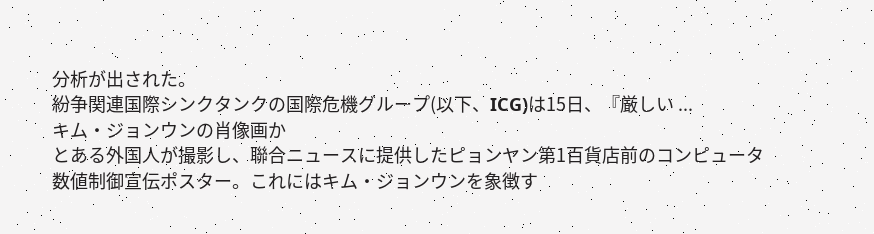分析が出された。
紛争関連国際シンクタンクの国際危機グループ(以下、ICG)は15日、『厳しい ...
キム・ジョンウンの肖像画か
とある外国人が撮影し、聯合ニュースに提供したピョンヤン第1百貨店前のコンピュータ数値制御宣伝ポスター。これにはキム・ジョンウンを象徴す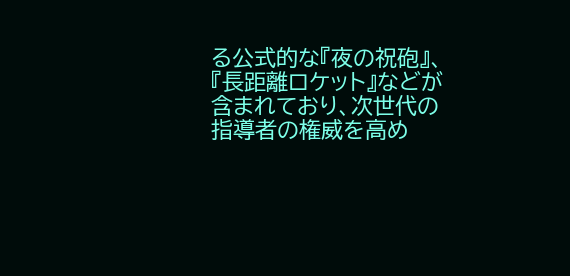る公式的な『夜の祝砲』、『長距離ロケット』などが含まれており、次世代の指導者の権威を高め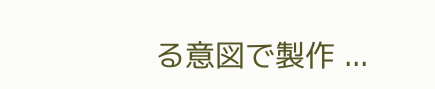る意図で製作 ...